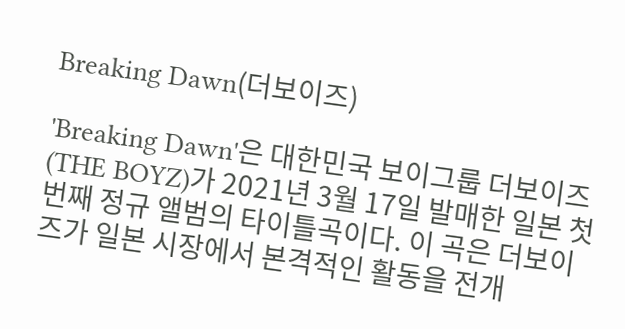Breaking Dawn(더보이즈)

'Breaking Dawn'은 대한민국 보이그룹 더보이즈(THE BOYZ)가 2021년 3월 17일 발매한 일본 첫 번째 정규 앨범의 타이틀곡이다. 이 곡은 더보이즈가 일본 시장에서 본격적인 활동을 전개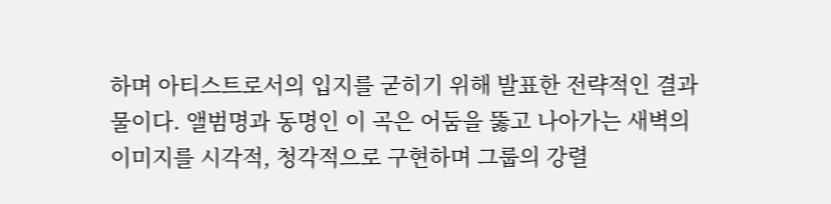하며 아티스트로서의 입지를 굳히기 위해 발표한 전략적인 결과물이다. 앨범명과 동명인 이 곡은 어둠을 뚫고 나아가는 새벽의 이미지를 시각적, 청각적으로 구현하며 그룹의 강렬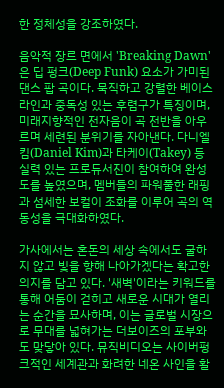한 정체성을 강조하였다.

음악적 장르 면에서 'Breaking Dawn'은 딥 펑크(Deep Funk) 요소가 가미된 댄스 팝 곡이다. 묵직하고 강렬한 베이스 라인과 중독성 있는 후렴구가 특징이며, 미래지향적인 전자음이 곡 전반을 아우르며 세련된 분위기를 자아낸다. 다니엘 킴(Daniel Kim)과 타케이(Takey) 등 실력 있는 프로듀서진이 참여하여 완성도를 높였으며, 멤버들의 파워풀한 래핑과 섬세한 보컬이 조화를 이루어 곡의 역동성을 극대화하였다.

가사에서는 혼돈의 세상 속에서도 굴하지 않고 빛을 향해 나아가겠다는 확고한 의지를 담고 있다. '새벽'이라는 키워드를 통해 어둠이 걷히고 새로운 시대가 열리는 순간을 묘사하며, 이는 글로벌 시장으로 무대를 넓혀가는 더보이즈의 포부와도 맞닿아 있다. 뮤직비디오는 사이버펑크적인 세계관과 화려한 네온 사인을 활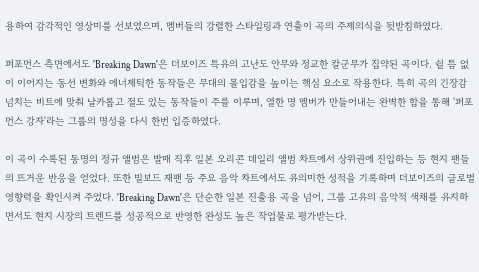용하여 감각적인 영상미를 선보였으며, 멤버들의 강렬한 스타일링과 연출이 곡의 주제의식을 뒷받침하였다.

퍼포먼스 측면에서도 'Breaking Dawn'은 더보이즈 특유의 고난도 안무와 정교한 칼군무가 집약된 곡이다. 쉴 틈 없이 이어지는 동선 변화와 에너제틱한 동작들은 무대의 몰입감을 높이는 핵심 요소로 작용한다. 특히 곡의 긴장감 넘치는 비트에 맞춰 날카롭고 절도 있는 동작들이 주를 이루며, 열한 명 멤버가 만들어내는 완벽한 합을 통해 '퍼포먼스 강자'라는 그룹의 명성을 다시 한번 입증하였다.

이 곡이 수록된 동명의 정규 앨범은 발매 직후 일본 오리콘 데일리 앨범 차트에서 상위권에 진입하는 등 현지 팬들의 뜨거운 반응을 얻었다. 또한 빌보드 재팬 등 주요 음악 차트에서도 유의미한 성적을 기록하며 더보이즈의 글로벌 영향력을 확인시켜 주었다. 'Breaking Dawn'은 단순한 일본 진출용 곡을 넘어, 그룹 고유의 음악적 색채를 유지하면서도 현지 시장의 트렌드를 성공적으로 반영한 완성도 높은 작업물로 평가받는다.